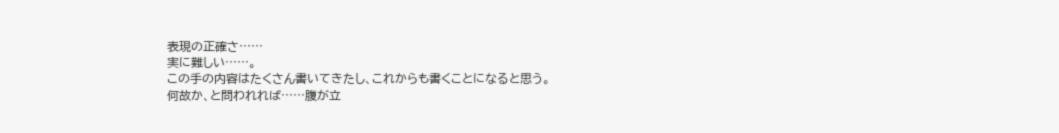表現の正確さ⋯⋯
実に難しい⋯⋯。
この手の内容はたくさん書いてきたし、これからも書くことになると思う。
何故か、と問われれば⋯⋯腹が立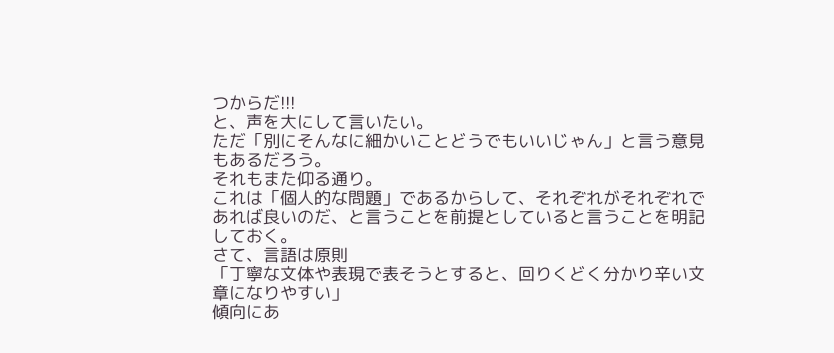つからだ!!!
と、声を大にして言いたい。
ただ「別にそんなに細かいことどうでもいいじゃん」と言う意見もあるだろう。
それもまた仰る通り。
これは「個人的な問題」であるからして、それぞれがそれぞれであれば良いのだ、と言うことを前提としていると言うことを明記しておく。
さて、言語は原則
「丁寧な文体や表現で表そうとすると、回りくどく分かり辛い文章になりやすい」
傾向にあ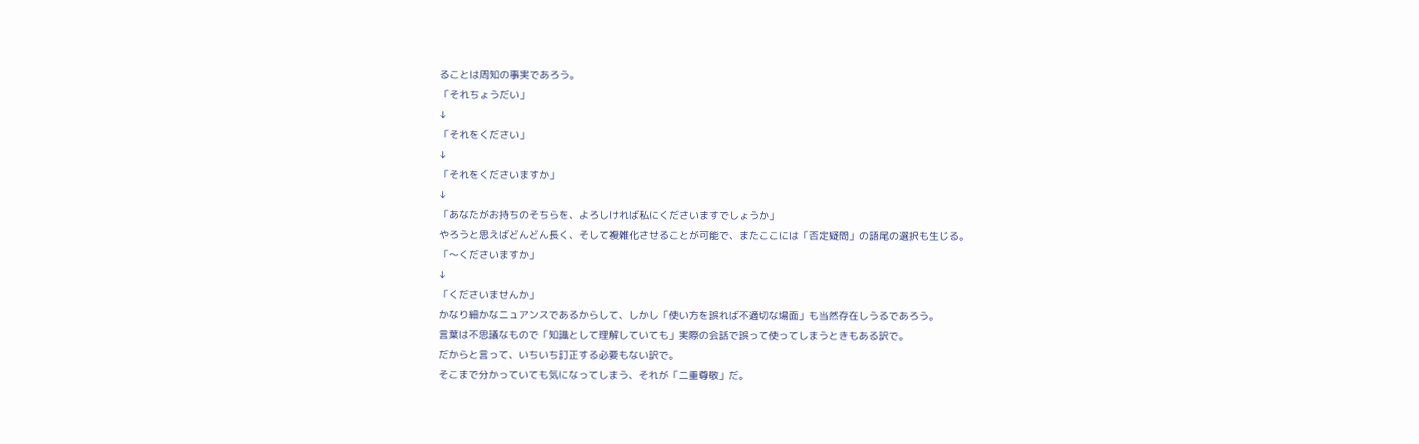ることは周知の事実であろう。
「それちょうだい」
↓
「それをください」
↓
「それをくださいますか」
↓
「あなたがお持ちのそちらを、よろしければ私にくださいますでしょうか」
やろうと思えばどんどん長く、そして複雑化させることが可能で、またここには「否定疑問」の語尾の選択も生じる。
「〜くださいますか」
↓
「くださいませんか」
かなり細かなニュアンスであるからして、しかし「使い方を誤れば不適切な場面」も当然存在しうるであろう。
言葉は不思議なもので「知識として理解していても」実際の会話で誤って使ってしまうときもある訳で。
だからと言って、いちいち訂正する必要もない訳で。
そこまで分かっていても気になってしまう、それが「二重尊敬」だ。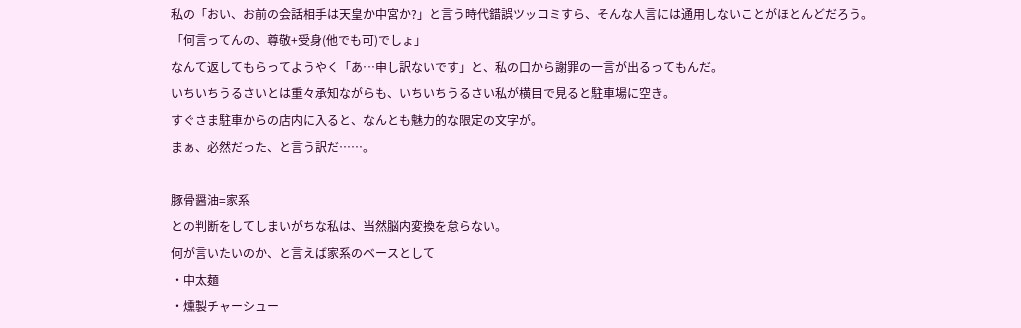私の「おい、お前の会話相手は天皇か中宮か?」と言う時代錯誤ツッコミすら、そんな人言には通用しないことがほとんどだろう。
「何言ってんの、尊敬+受身(他でも可)でしょ」
なんて返してもらってようやく「あ⋯申し訳ないです」と、私の口から謝罪の一言が出るってもんだ。
いちいちうるさいとは重々承知ながらも、いちいちうるさい私が横目で見ると駐車場に空き。
すぐさま駐車からの店内に入ると、なんとも魅力的な限定の文字が。
まぁ、必然だった、と言う訳だ⋯⋯。

豚骨醤油=家系
との判断をしてしまいがちな私は、当然脳内変換を怠らない。
何が言いたいのか、と言えば家系のベースとして
・中太麺
・燻製チャーシュー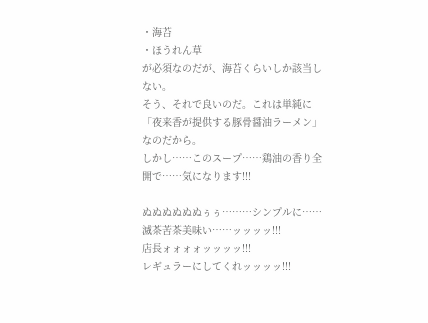・海苔
・ほうれん草
が必須なのだが、海苔くらいしか該当しない。
そう、それで良いのだ。これは単純に「夜来香が提供する豚骨醤油ラーメン」なのだから。
しかし⋯⋯このスープ⋯⋯鶏油の香り全開で⋯⋯気になります!!!

ぬぬぬぬぬぬぅぅ⋯⋯⋯シンプルに⋯⋯
滅茶苦茶美味い⋯⋯ッッッッ!!!
店長ォォォォッッッッ!!!
レギュラーにしてくれッッッッ!!!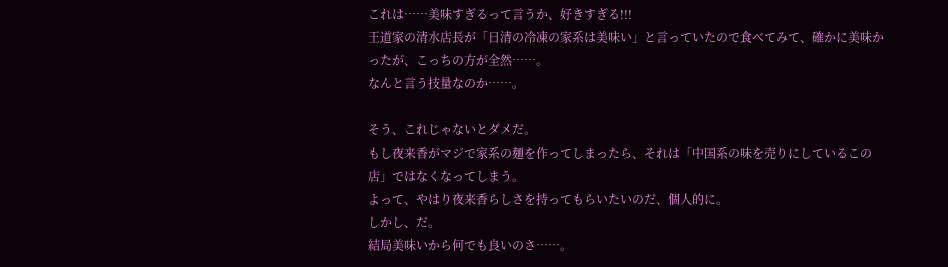これは⋯⋯美味すぎるって言うか、好きすぎる!!!
王道家の清水店長が「日清の冷凍の家系は美味い」と言っていたので食べてみて、確かに美味かったが、こっちの方が全然⋯⋯。
なんと言う技量なのか⋯⋯。

そう、これじゃないとダメだ。
もし夜来香がマジで家系の麺を作ってしまったら、それは「中国系の味を売りにしているこの店」ではなくなってしまう。
よって、やはり夜来香らしさを持ってもらいたいのだ、個人的に。
しかし、だ。
結局美味いから何でも良いのさ⋯⋯。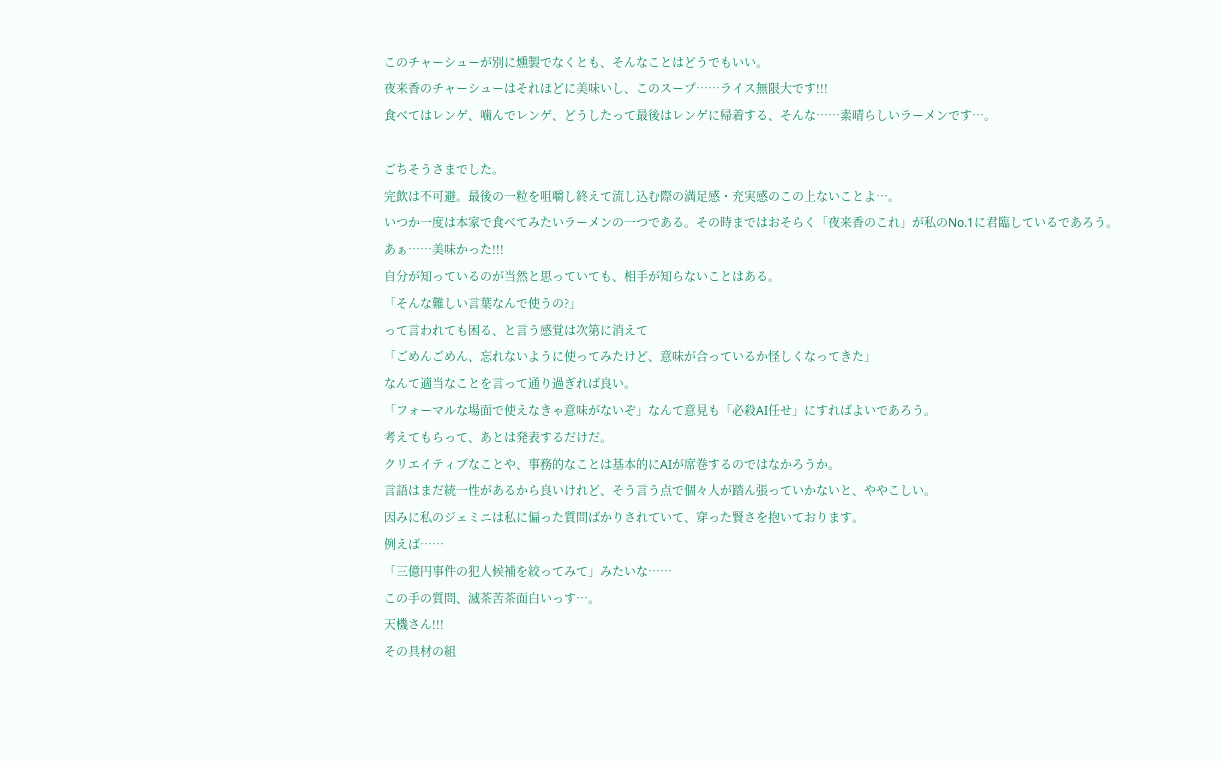このチャーシューが別に燻製でなくとも、そんなことはどうでもいい。
夜来香のチャーシューはそれほどに美味いし、このスープ⋯⋯ライス無限大です!!!
食べてはレンゲ、噛んでレンゲ、どうしたって最後はレンゲに帰着する、そんな⋯⋯素晴らしいラーメンです⋯。

ごちそうさまでした。
完飲は不可避。最後の一粒を咀嚼し終えて流し込む際の満足感・充実感のこの上ないことよ⋯。
いつか一度は本家で食べてみたいラーメンの一つである。その時まではおそらく「夜来香のこれ」が私のNo.1に君臨しているであろう。
あぁ⋯⋯美味かった!!!
自分が知っているのが当然と思っていても、相手が知らないことはある。
「そんな難しい言葉なんで使うの?」
って言われても困る、と言う感覚は次第に消えて
「ごめんごめん、忘れないように使ってみたけど、意味が合っているか怪しくなってきた」
なんて適当なことを言って通り過ぎれば良い。
「フォーマルな場面で使えなきゃ意味がないぞ」なんて意見も「必殺AI任せ」にすればよいであろう。
考えてもらって、あとは発表するだけだ。
クリエイティブなことや、事務的なことは基本的にAIが席巻するのではなかろうか。
言語はまだ統一性があるから良いけれど、そう言う点で個々人が踏ん張っていかないと、ややこしい。
因みに私のジェミニは私に偏った質問ばかりされていて、穿った賢さを抱いております。
例えば⋯⋯
「三億円事件の犯人候補を絞ってみて」みたいな⋯⋯
この手の質問、滅茶苦茶面白いっす⋯。
天機さん!!!
その具材の組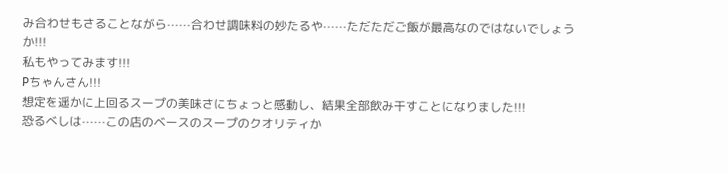み合わせもさることながら⋯⋯合わせ調味料の妙たるや⋯⋯ただただご飯が最高なのではないでしょうか!!!
私もやってみます!!!
Pちゃんさん!!!
想定を遥かに上回るスープの美味さにちょっと感動し、結果全部飲み干すことになりました!!!
恐るべしは⋯⋯この店のベースのスープのクオリティか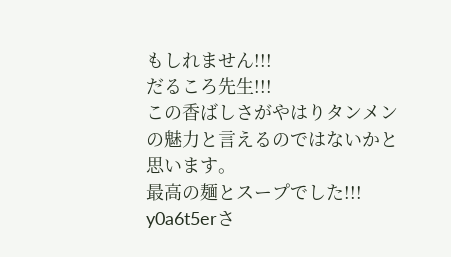もしれません!!!
だるころ先生!!!
この香ばしさがやはりタンメンの魅力と言えるのではないかと思います。
最高の麺とスープでした!!!
y0a6t5erさ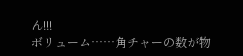ん!!!
ボリューム⋯⋯角チャーの数が物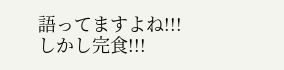語ってますよね!!!
しかし完食!!!